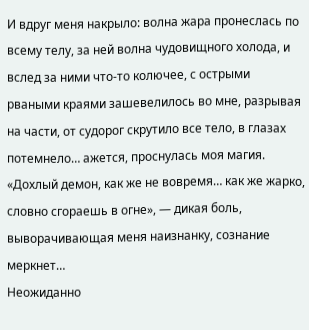И вдруг меня накрыло: волна жара пронеслась по всему телу, за ней волна чудовищного холода, и вслед за ними что-то колючее, с острыми рваными краями зашевелилось во мне, разрывая на части, от судорог скрутило все тело, в глазах потемнело… ажется, проснулась моя магия.
«Дохлый демон, как же не вовремя… как же жарко, словно сгораешь в огне», — дикая боль, выворачивающая меня наизнанку, сознание меркнет…
Неожиданно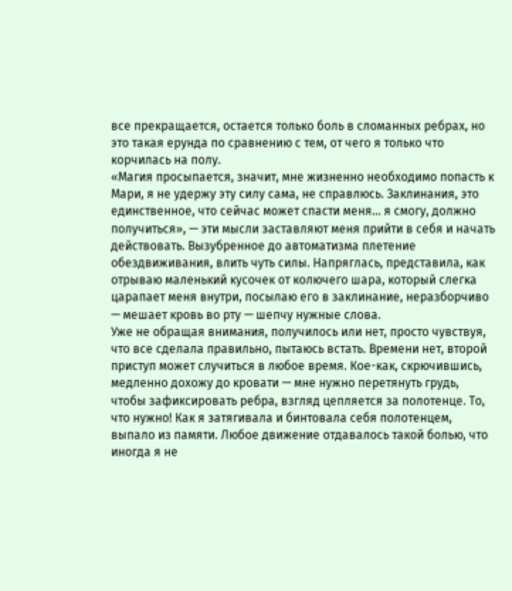все прекращается, остается только боль в сломанных ребрах, но это такая ерунда по сравнению с тем, от чего я только что корчилась на полу.
«Магия просыпается, значит, мне жизненно необходимо попасть к Мари, я не удержу эту силу сама, не справлюсь. Заклинания, это единственное, что сейчас может спасти меня… я смогу, должно получиться», — эти мысли заставляют меня прийти в себя и начать действовать. Вызубренное до автоматизма плетение обездвиживания, влить чуть силы. Напряглась, представила, как отрываю маленький кусочек от колючего шара, который слегка царапает меня внутри, посылаю его в заклинание, неразборчиво — мешает кровь во рту — шепчу нужные слова.
Уже не обращая внимания, получилось или нет, просто чувствуя, что все сделала правильно, пытаюсь встать. Времени нет, второй приступ может случиться в любое время. Кое-как, скрючившись, медленно дохожу до кровати — мне нужно перетянуть грудь, чтобы зафиксировать ребра, взгляд цепляется за полотенце. То, что нужно! Как я затягивала и бинтовала себя полотенцем, выпало из памяти. Любое движение отдавалось такой болью, что иногда я не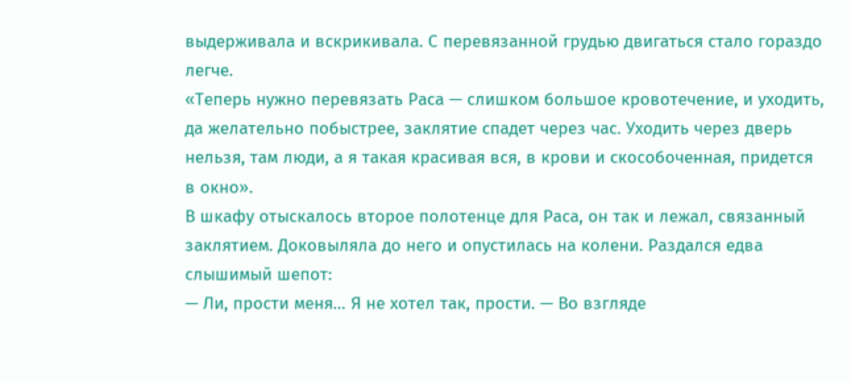выдерживала и вскрикивала. С перевязанной грудью двигаться стало гораздо легче.
«Теперь нужно перевязать Раса — слишком большое кровотечение, и уходить, да желательно побыстрее, заклятие спадет через час. Уходить через дверь нельзя, там люди, а я такая красивая вся, в крови и скособоченная, придется в окно».
В шкафу отыскалось второе полотенце для Раса, он так и лежал, связанный заклятием. Доковыляла до него и опустилась на колени. Раздался едва слышимый шепот:
— Ли, прости меня… Я не хотел так, прости. — Во взгляде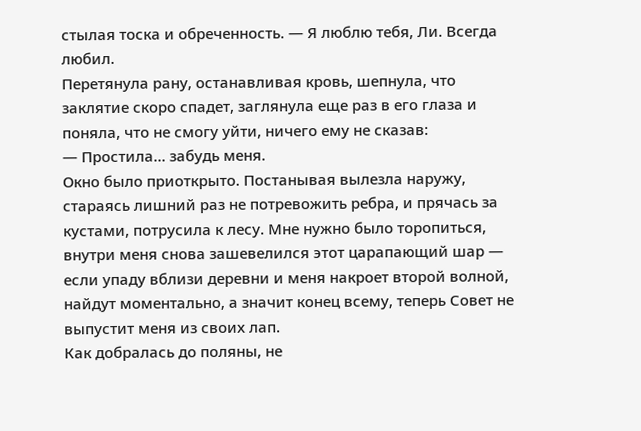стылая тоска и обреченность. — Я люблю тебя, Ли. Всегда любил.
Перетянула рану, останавливая кровь, шепнула, что заклятие скоро спадет, заглянула еще раз в его глаза и поняла, что не смогу уйти, ничего ему не сказав:
— Простила… забудь меня.
Окно было приоткрыто. Постанывая вылезла наружу, стараясь лишний раз не потревожить ребра, и прячась за кустами, потрусила к лесу. Мне нужно было торопиться, внутри меня снова зашевелился этот царапающий шар — если упаду вблизи деревни и меня накроет второй волной, найдут моментально, а значит конец всему, теперь Совет не выпустит меня из своих лап.
Как добралась до поляны, не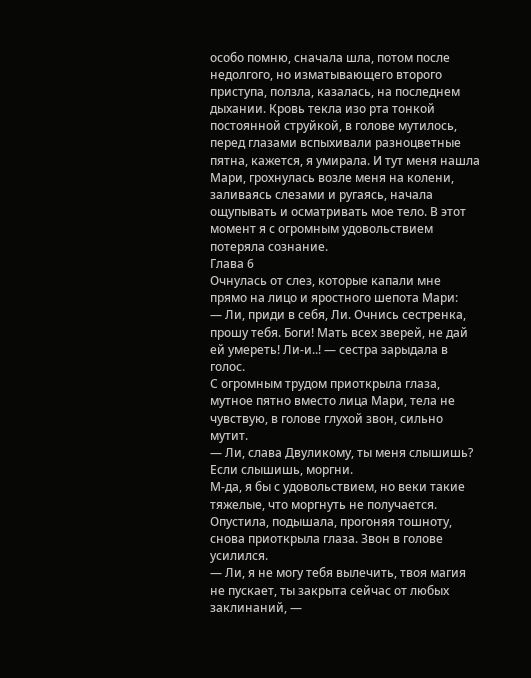особо помню, сначала шла, потом после недолгого, но изматывающего второго приступа, ползла, казалась, на последнем дыхании. Кровь текла изо рта тонкой постоянной струйкой, в голове мутилось, перед глазами вспыхивали разноцветные пятна, кажется, я умирала. И тут меня нашла Мари, грохнулась возле меня на колени, заливаясь слезами и ругаясь, начала ощупывать и осматривать мое тело. В этот момент я с огромным удовольствием потеряла сознание.
Глава 6
Очнулась от слез, которые капали мне прямо на лицо и яростного шепота Мари:
— Ли, приди в себя, Ли. Очнись сестренка, прошу тебя. Боги! Мать всех зверей, не дай ей умереть! Ли-и..! — сестра зарыдала в голос.
С огромным трудом приоткрыла глаза, мутное пятно вместо лица Мари, тела не чувствую, в голове глухой звон, сильно мутит.
— Ли, слава Двуликому, ты меня слышишь? Если слышишь, моргни.
М-да, я бы с удовольствием, но веки такие тяжелые, что моргнуть не получается. Опустила, подышала, прогоняя тошноту, снова приоткрыла глаза. Звон в голове усилился.
— Ли, я не могу тебя вылечить, твоя магия не пускает, ты закрыта сейчас от любых заклинаний, —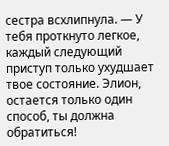сестра всхлипнула. — У тебя проткнуто легкое, каждый следующий приступ только ухудшает твое состояние. Элион, остается только один способ, ты должна обратиться!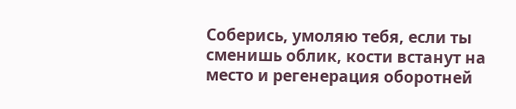Соберись, умоляю тебя, если ты сменишь облик, кости встанут на место и регенерация оборотней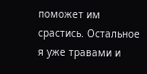поможет им срастись. Остальное я уже травами и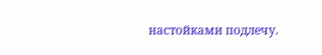настойками подлечу.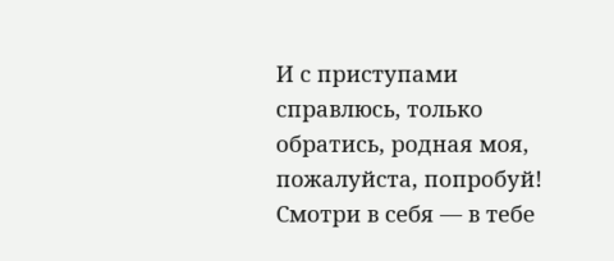И с приступами справлюсь, только обратись, родная моя, пожалуйста, попробуй! Смотри в себя — в тебе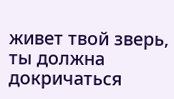живет твой зверь, ты должна докричаться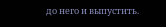до него и выпустить.